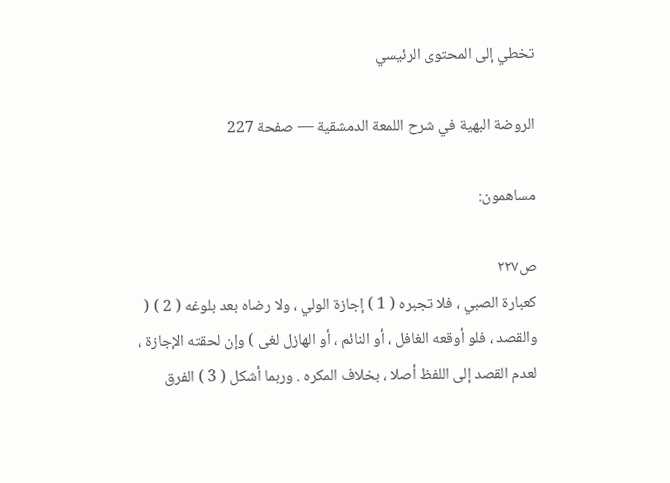تخطي إلى المحتوى الرئيسي

الروضة البهية في شرح اللمعة الدمشقية — صفحة 227

مساهمون:

ص٢٢٧
كعبارة الصبي ، فلا تجبره ( 1 ) إجازة الولي ، ولا رضاه بعد بلوغه ( 2 ) ( والقصد ، فلو أوقعه الغافل ، أو النائم ، أو الهازل لغى ) وإن لحقته الإجازة ، لعدم القصد إلى اللفظ أصلا ، بخلاف المكره . وربما أشكل ( 3 ) الفرق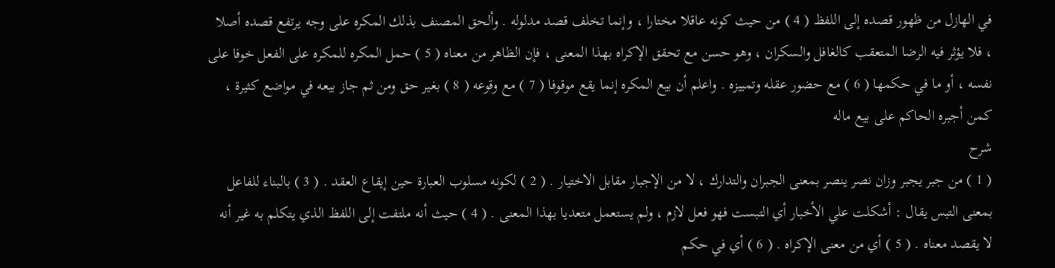في الهازل من ظهور قصده إلى اللفظ ( 4 ) من حيث كونه عاقلا مختارا ، وإنما تخلف قصد مدلوله . وألحق المصنف بذلك المكره على وجه يرتفع قصده أصلا ، فلا يؤثر فيه الرضا المتعقب كالغافل والسكران ، وهو حسن مع تحقق الإكراه بهذا المعنى ، فإن الظاهر من معناه ( 5 ) حمل المكره للمكره على الفعل خوفا على نفسه ، أو ما في حكمها ( 6 ) مع حضور عقله وتمييزه . واعلم أن بيع المكره إنما يقع موقوفا ( 7 ) مع وقوعه ( 8 ) بغير حق ومن ثم جاز بيعه في مواضع كثيرة ، كمن أجبره الحاكم على بيع ماله
شرح
( 1 ) من جبر يجبر وزان نصر ينصر بمعنى الجبران والتدارك ، لا من الإجبار مقابل الاختيار . ( 2 ) لكونه مسلوب العبارة حين إيقاع العقد . ( 3 ) بالبناء للفاعل بمعنى التبس يقال : أشكلت علي الأخبار أي التبست فهو فعل لازم ، ولم يستعمل متعديا بهذا المعنى . ( 4 ) حيث أنه ملتفت إلى اللفظ الذي يتكلم به غير أنه لا يقصد معناه . ( 5 ) أي من معنى الإكراه . ( 6 ) أي في حكم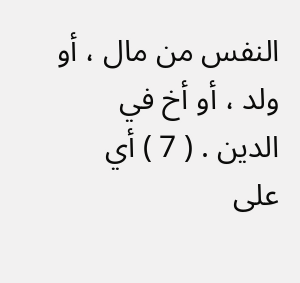النفس من مال ، أو ولد ، أو أخ في الدين . ( 7 ) أي على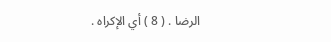الرضا . ( 8 ) أي الإكراه .